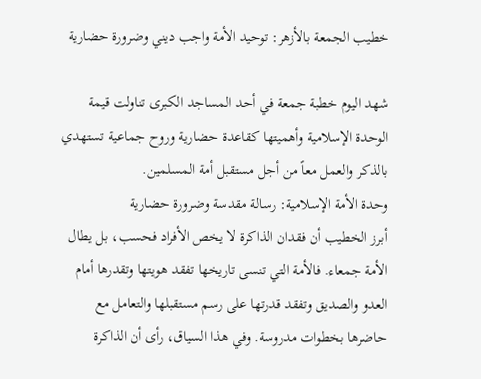خطيب الجمعة بالأزهر: توحيد الأمة واجب ديني وضرورة حضارية

شهد اليوم خطبة جمعة في أحد المساجد الكبرى تناولت قيمة الوحدة الإسلامية وأهميتها كقاعدة حضارية وروح جماعية تستهدي بالذكر والعمل معاً من أجل مستقبل أمة المسلمين.
وحدة الأمة الإسلامية: رسالة مقدسة وضرورة حضارية
أبرز الخطيب أن فقدان الذاكرة لا يخص الأفراد فحسب، بل يطال الأمة جمعاء. فالأمة التي تنسى تاريخها تفقد هويتها وتقدرها أمام العدو والصديق وتفقد قدرتها على رسم مستقبلها والتعامل مع حاضرها بخطوات مدروسة. وفي هذا السياق، رأى أن الذاكرة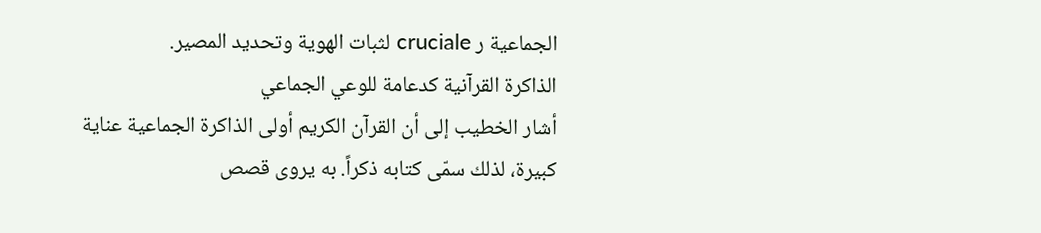الجماعية ر cruciale لثبات الهوية وتحديد المصير.
الذاكرة القرآنية كدعامة للوعي الجماعي
أشار الخطيب إلى أن القرآن الكريم أولى الذاكرة الجماعية عناية كبيرة، لذلك سمّى كتابه ذكراً. به يروى قصص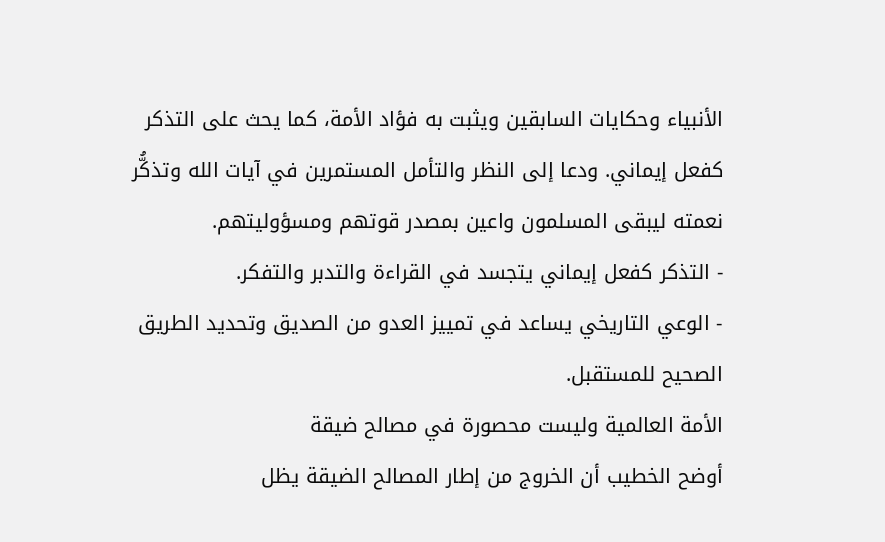الأنبياء وحكايات السابقين ويثبت به فؤاد الأمة، كما يحث على التذكر كفعل إيماني. ودعا إلى النظر والتأمل المستمرين في آيات الله وتذكُّر نعمته ليبقى المسلمون واعين بمصدر قوتهم ومسؤوليتهم.
- التذكر كفعل إيماني يتجسد في القراءة والتدبر والتفكر.
- الوعي التاريخي يساعد في تمييز العدو من الصديق وتحديد الطريق الصحيح للمستقبل.
الأمة العالمية وليست محصورة في مصالح ضيقة
أوضح الخطيب أن الخروج من إطار المصالح الضيقة يظل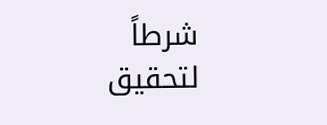شرطاً لتحقيق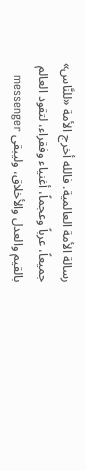رسالة الأمة العالمية. فالله أخرج الأمة «للنَّاس» جميعاً، عرباً وعجماً، أغنياء وفقراء، لتقود العالم بالقيم والعدل والأخلاق، وليبقى messenger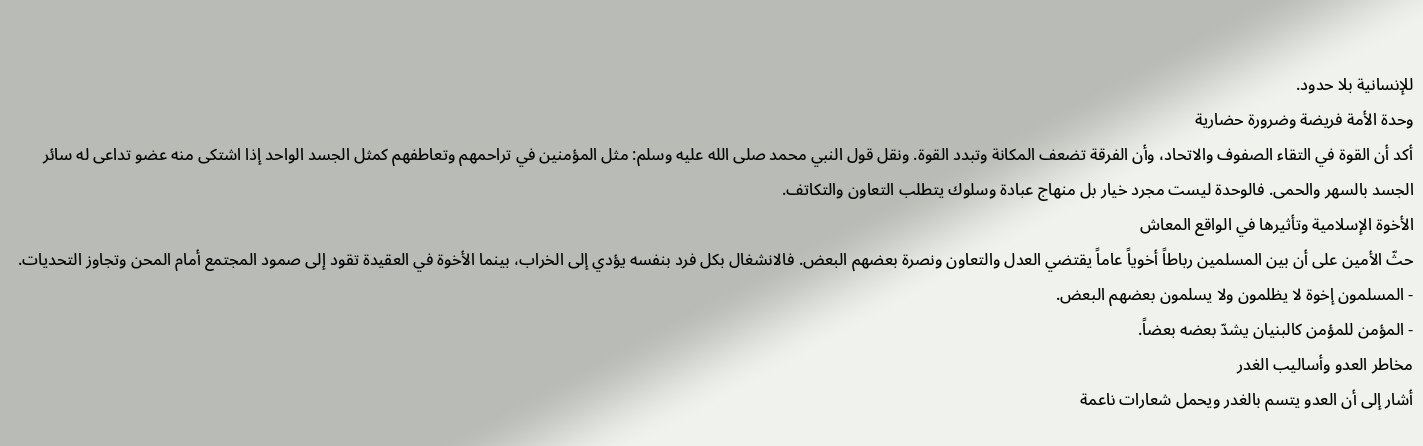للإنسانية بلا حدود.
وحدة الأمة فريضة وضرورة حضارية
أكد أن القوة في التقاء الصفوف والاتحاد، وأن الفرقة تضعف المكانة وتبدد القوة. ونقل قول النبي محمد صلى الله عليه وسلم: مثل المؤمنين في تراحمهم وتعاطفهم كمثل الجسد الواحد إذا اشتكى منه عضو تداعى له سائر الجسد بالسهر والحمى. فالوحدة ليست مجرد خيار بل منهاج عبادة وسلوك يتطلب التعاون والتكاتف.
الأخوة الإسلامية وتأثيرها في الواقع المعاش
حثّ الأمين على أن بين المسلمين رباطاً أخوياً عاماً يقتضي العدل والتعاون ونصرة بعضهم البعض. فالانشغال بكل فرد بنفسه يؤدي إلى الخراب، بينما الأخوة في العقيدة تقود إلى صمود المجتمع أمام المحن وتجاوز التحديات.
- المسلمون إخوة لا يظلمون ولا يسلمون بعضهم البعض.
- المؤمن للمؤمن كالبنيان يشدّ بعضه بعضاً.
مخاطر العدو وأساليب الغدر
أشار إلى أن العدو يتسم بالغدر ويحمل شعارات ناعمة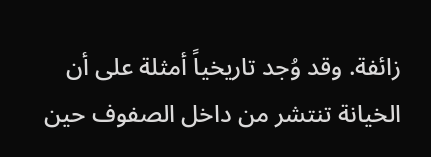زائفة. وقد وُجد تاريخياً أمثلة على أن الخيانة تنتشر من داخل الصفوف حين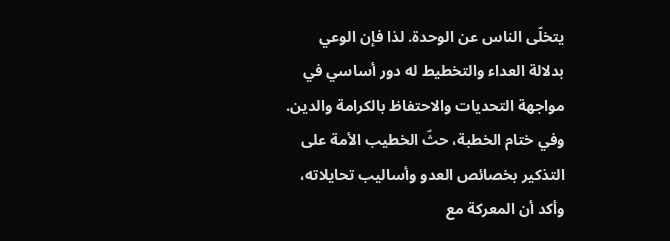يتخلّى الناس عن الوحدة. لذا فإن الوعي بدلالة العداء والتخطيط له دور أساسي في مواجهة التحديات والاحتفاظ بالكرامة والدين.
وفي ختام الخطبة، حثّ الخطيب الأمة على التذكير بخصائص العدو وأساليب تحايلاته، وأكد أن المعركة مع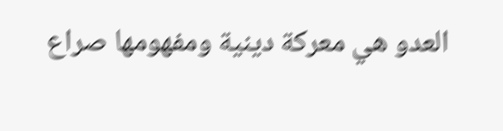العدو هي معركة دينية ومفهومها صراع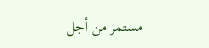مستمر من أجل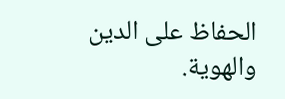الحفاظ على الدين والهوية.